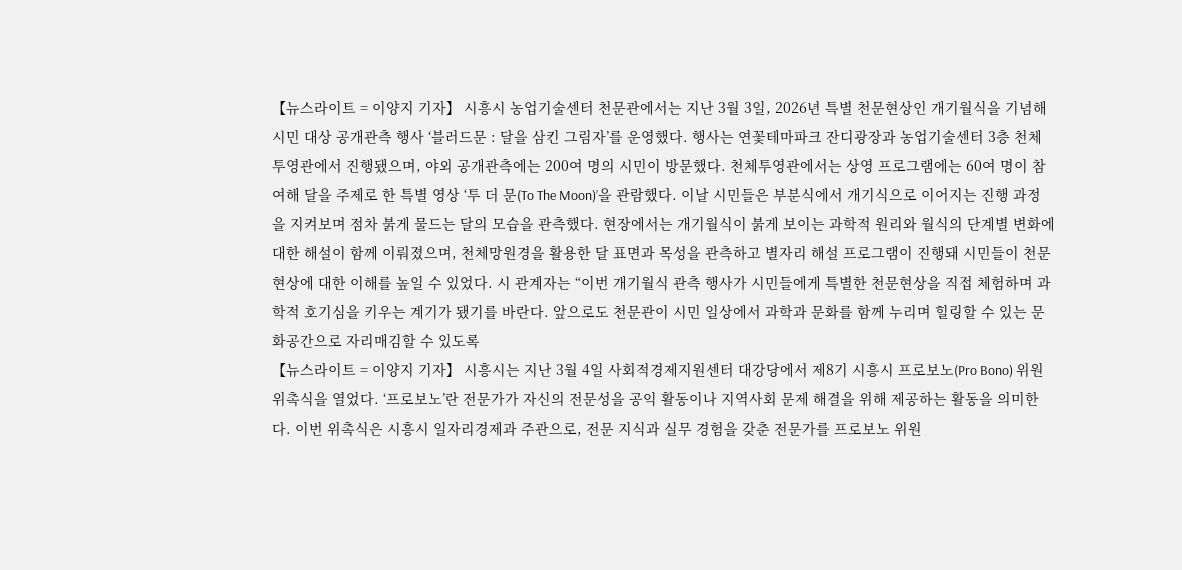【뉴스라이트 = 이양지 기자】 시흥시 농업기술센터 천문관에서는 지난 3월 3일, 2026년 특별 천문현상인 개기월식을 기념해 시민 대상 공개관측 행사 ‘블러드문 : 달을 삼킨 그림자’를 운영했다. 행사는 연꽃테마파크 잔디광장과 농업기술센터 3층 천체투영관에서 진행됐으며, 야외 공개관측에는 200여 명의 시민이 방문했다. 천체투영관에서는 상영 프로그램에는 60여 명이 참여해 달을 주제로 한 특별 영상 ‘투 더 문(To The Moon)’을 관람했다. 이날 시민들은 부분식에서 개기식으로 이어지는 진행 과정을 지켜보며 점차 붉게 물드는 달의 모습을 관측했다. 현장에서는 개기월식이 붉게 보이는 과학적 원리와 월식의 단계별 변화에 대한 해설이 함께 이뤄졌으며, 천체망원경을 활용한 달 표면과 목성을 관측하고 별자리 해설 프로그램이 진행돼 시민들이 천문현상에 대한 이해를 높일 수 있었다. 시 관계자는 “이번 개기월식 관측 행사가 시민들에게 특별한 천문현상을 직접 체험하며 과학적 호기심을 키우는 계기가 됐기를 바란다. 앞으로도 천문관이 시민 일상에서 과학과 문화를 함께 누리며 힐링할 수 있는 문화공간으로 자리매김할 수 있도록
【뉴스라이트 = 이양지 기자】 시흥시는 지난 3월 4일 사회적경제지원센터 대강당에서 제8기 시흥시 프로보노(Pro Bono) 위원 위촉식을 열었다. ‘프로보노’란 전문가가 자신의 전문성을 공익 활동이나 지역사회 문제 해결을 위해 제공하는 활동을 의미한다. 이번 위촉식은 시흥시 일자리경제과 주관으로, 전문 지식과 실무 경험을 갖춘 전문가를 프로보노 위원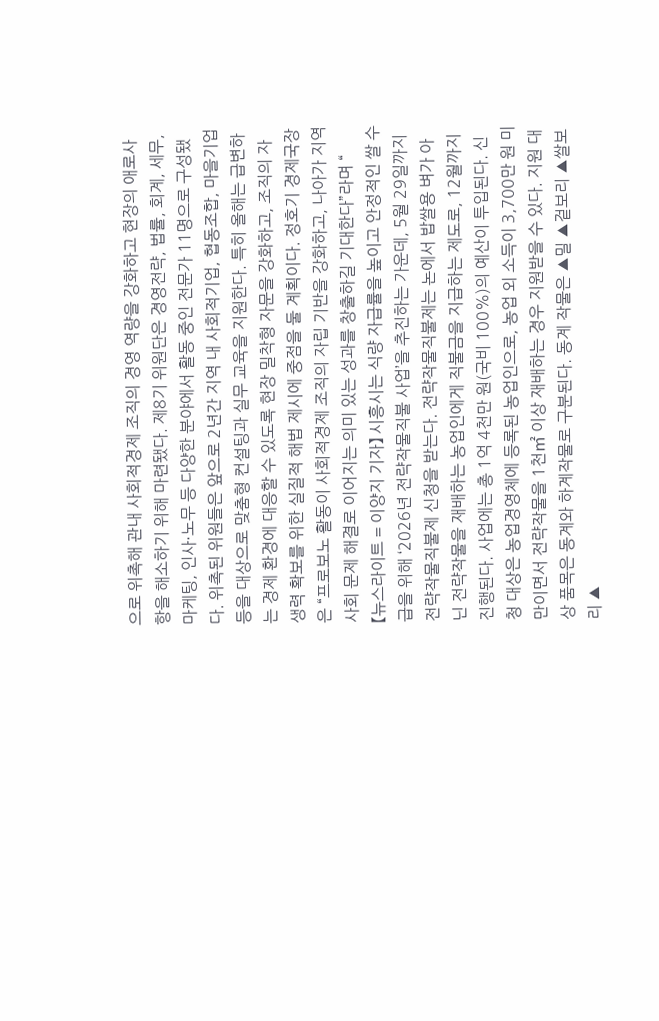으로 위촉해 관내 사회적경제 조직의 경영 역량을 강화하고 현장의 애로사항을 해소하기 위해 마련됐다. 제8기 위원단은 경영전략, 법률, 회계, 세무, 마케팅, 인사·노무 등 다양한 분야에서 활동 중인 전문가 11명으로 구성됐다. 위촉된 위원들은 앞으로 2년간 지역 내 사회적기업, 협동조합, 마을기업 등을 대상으로 맞춤형 컨설팅과 실무 교육을 지원한다. 특히 올해는 급변하는 경제 환경에 대응할 수 있도록 현장 밀착형 자문을 강화하고, 조직의 자생력 확보를 위한 실질적 해법 제시에 중점을 둘 계획이다. 정호기 경제국장은 “프로보노 활동이 사회적경제 조직의 자립 기반을 강화하고, 나아가 지역사회 문제 해결로 이어지는 의미 있는 성과를 창출하길 기대한다”라며 “
【뉴스라이트 = 이양지 기자】 시흥시는 식량 자급률을 높이고 안정적인 쌀 수급을 위해 ‘2026년 전략작물직불 사업’을 추진하는 가운데, 5월 29일까지 전략작물직불제 신청을 받는다. 전략작물직불제는 논에서 밥쌀용 벼가 아닌 전략작물을 재배하는 농업인에게 직불금을 지급하는 제도로, 12월까지 진행된다. 사업에는 총 1억 4천만 원(국비 100%)의 예산이 투입된다. 신청 대상은 농업경영체에 등록된 농업인으로, 농업 외 소득이 3,700만 원 미만이면서 전략작물을 1천㎡ 이상 재배하는 경우 지원받을 수 있다. 지원 대상 품목은 동계와 하계작물로 구분된다. 동계 작물은 ▲밀 ▲겉보리 ▲쌀보리 ▲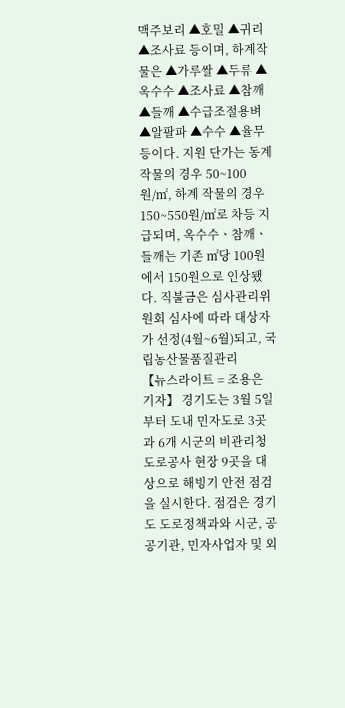맥주보리 ▲호밀 ▲귀리 ▲조사료 등이며, 하계작물은 ▲가루쌀 ▲두류 ▲옥수수 ▲조사료 ▲참깨 ▲들깨 ▲수급조절용벼 ▲알팔파 ▲수수 ▲율무 등이다. 지원 단가는 동계 작물의 경우 50~100원/㎡, 하계 작물의 경우 150~550원/㎡로 차등 지급되며, 옥수수ㆍ참깨ㆍ들깨는 기존 ㎡당 100원에서 150원으로 인상됐다. 직불금은 심사관리위원회 심사에 따라 대상자가 선정(4월~6월)되고, 국립농산물품질관리
【뉴스라이트 = 조용은 기자】 경기도는 3월 5일부터 도내 민자도로 3곳과 6개 시군의 비관리청 도로공사 현장 9곳을 대상으로 해빙기 안전 점검을 실시한다. 점검은 경기도 도로정책과와 시군, 공공기관, 민자사업자 및 외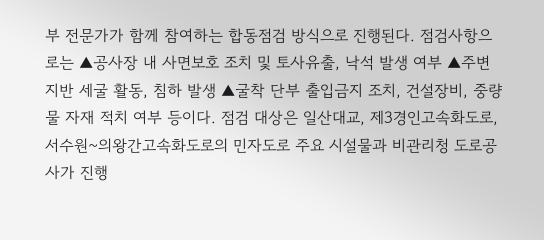부 전문가가 함께 참여하는 합동점검 방식으로 진행된다. 점검사항으로는 ▲공사장 내 사면보호 조치 및 토사유출, 낙석 발생 여부 ▲주변 지반 세굴 활동, 침하 발생 ▲굴착 단부 출입금지 조치, 건설장비, 중량물 자재 적치 여부 등이다. 점검 대상은 일산대교, 제3경인고속화도로, 서수원~의왕간고속화도로의 민자도로 주요 시설물과 비관리청 도로공사가 진행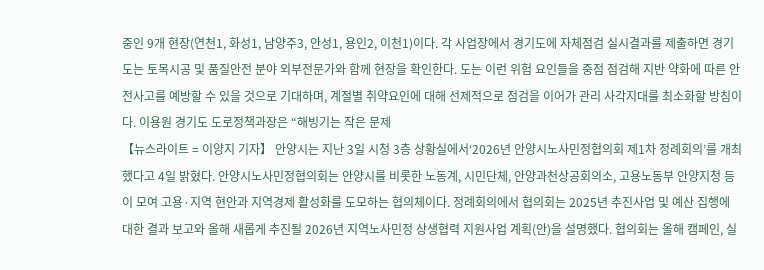중인 9개 현장(연천1, 화성1, 남양주3, 안성1, 용인2, 이천1)이다. 각 사업장에서 경기도에 자체점검 실시결과를 제출하면 경기도는 토목시공 및 품질안전 분야 외부전문가와 함께 현장을 확인한다. 도는 이런 위험 요인들을 중점 점검해 지반 약화에 따른 안전사고를 예방할 수 있을 것으로 기대하며, 계절별 취약요인에 대해 선제적으로 점검을 이어가 관리 사각지대를 최소화할 방침이다. 이용원 경기도 도로정책과장은 “해빙기는 작은 문제
【뉴스라이트 = 이양지 기자】 안양시는 지난 3일 시청 3층 상황실에서‘2026년 안양시노사민정협의회 제1차 정례회의’를 개최했다고 4일 밝혔다. 안양시노사민정협의회는 안양시를 비롯한 노동계, 시민단체, 안양과천상공회의소, 고용노동부 안양지청 등이 모여 고용·지역 현안과 지역경제 활성화를 도모하는 협의체이다. 정례회의에서 협의회는 2025년 추진사업 및 예산 집행에 대한 결과 보고와 올해 새롭게 추진될 2026년 지역노사민정 상생협력 지원사업 계획(안)을 설명했다. 협의회는 올해 캠페인, 실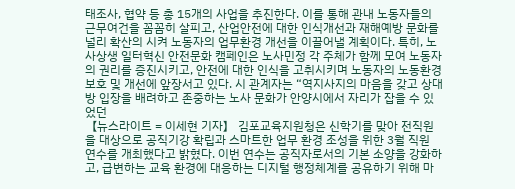태조사, 협약 등 총 15개의 사업을 추진한다. 이를 통해 관내 노동자들의 근무여건을 꼼꼼히 살피고, 산업안전에 대한 인식개선과 재해예방 문화를 널리 확산의 시켜 노동자의 업무환경 개선을 이끌어낼 계획이다. 특히, 노사상생 일터혁신 안전문화 캠페인은 노사민정 각 주체가 함께 모여 노동자의 권리를 증진시키고, 안전에 대한 인식을 고취시키며 노동자의 노동환경 보호 및 개선에 앞장서고 있다. 시 관계자는 “역지사지의 마음을 갖고 상대방 입장을 배려하고 존중하는 노사 문화가 안양시에서 자리가 잡을 수 있었던
【뉴스라이트 = 이세현 기자】 김포교육지원청은 신학기를 맞아 전직원을 대상으로 공직기강 확립과 스마트한 업무 환경 조성을 위한 3월 직원 연수를 개최했다고 밝혔다. 이번 연수는 공직자로서의 기본 소양을 강화하고, 급변하는 교육 환경에 대응하는 디지털 행정체계를 공유하기 위해 마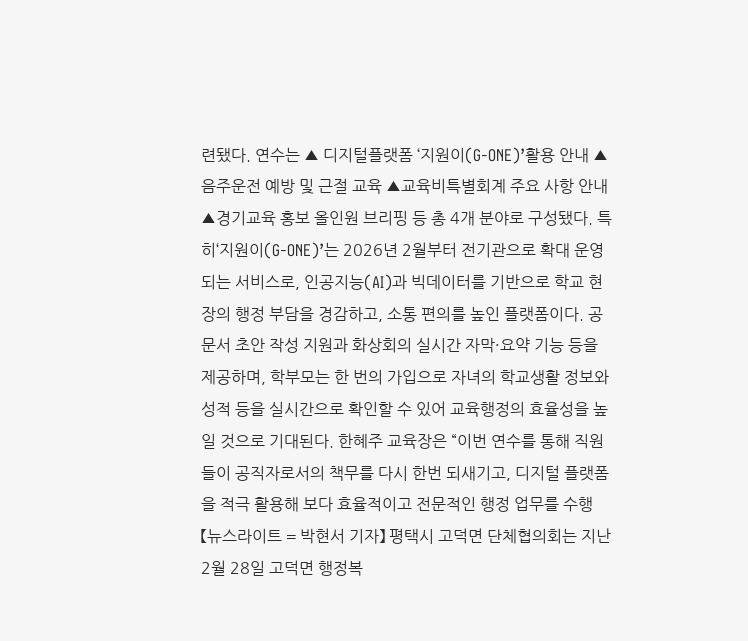련됐다. 연수는 ▲ 디지털플랫폼 ‘지원이(G-ONE)’활용 안내 ▲음주운전 예방 및 근절 교육 ▲교육비특별회계 주요 사항 안내 ▲경기교육 홍보 올인원 브리핑 등 총 4개 분야로 구성됐다. 특히‘지원이(G-ONE)’는 2026년 2월부터 전기관으로 확대 운영되는 서비스로, 인공지능(AI)과 빅데이터를 기반으로 학교 현장의 행정 부담을 경감하고, 소통 편의를 높인 플랫폼이다. 공문서 초안 작성 지원과 화상회의 실시간 자막·요약 기능 등을 제공하며, 학부모는 한 번의 가입으로 자녀의 학교생활 정보와 성적 등을 실시간으로 확인할 수 있어 교육행정의 효율성을 높일 것으로 기대된다. 한혜주 교육장은 “이번 연수를 통해 직원들이 공직자로서의 책무를 다시 한번 되새기고, 디지털 플랫폼을 적극 활용해 보다 효율적이고 전문적인 행정 업무를 수행
【뉴스라이트 = 박현서 기자】 평택시 고덕면 단체협의회는 지난 2월 28일 고덕면 행정복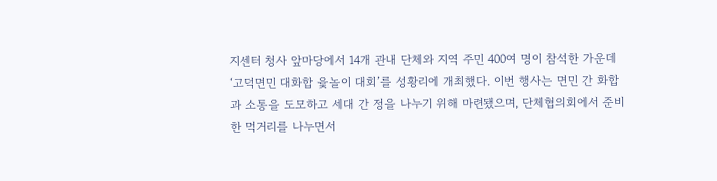지센터 청사 앞마당에서 14개 관내 단체와 지역 주민 400여 명이 참석한 가운데 ‘고덕면민 대화합 윷놀이 대회’를 성황리에 개최했다. 이번 행사는 면민 간 화합과 소통을 도모하고 세대 간 정을 나누기 위해 마련됐으며, 단체협의회에서 준비한 먹거리를 나누면서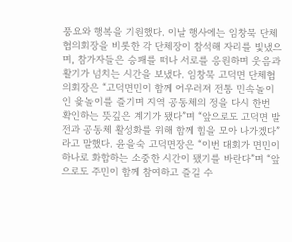풍요와 행복을 기원했다. 이날 행사에는 임창묵 단체협의회장을 비롯한 각 단체장이 참석해 자리를 빛냈으며, 참가자들은 승패를 떠나 서로를 응원하며 웃음과 활기가 넘치는 시간을 보냈다. 임창묵 고덕면 단체협의회장은 “고덕면민이 함께 어우러져 전통 민속놀이인 윷놀이를 즐기며 지역 공동체의 정을 다시 한번 확인하는 뜻깊은 계기가 됐다”며 “앞으로도 고덕면 발전과 공동체 활성화를 위해 함께 힘을 모아 나가겠다”라고 말했다. 윤을숙 고덕면장은 “이번 대회가 면민이 하나로 화합하는 소중한 시간이 됐기를 바란다”며 “앞으로도 주민이 함께 참여하고 즐길 수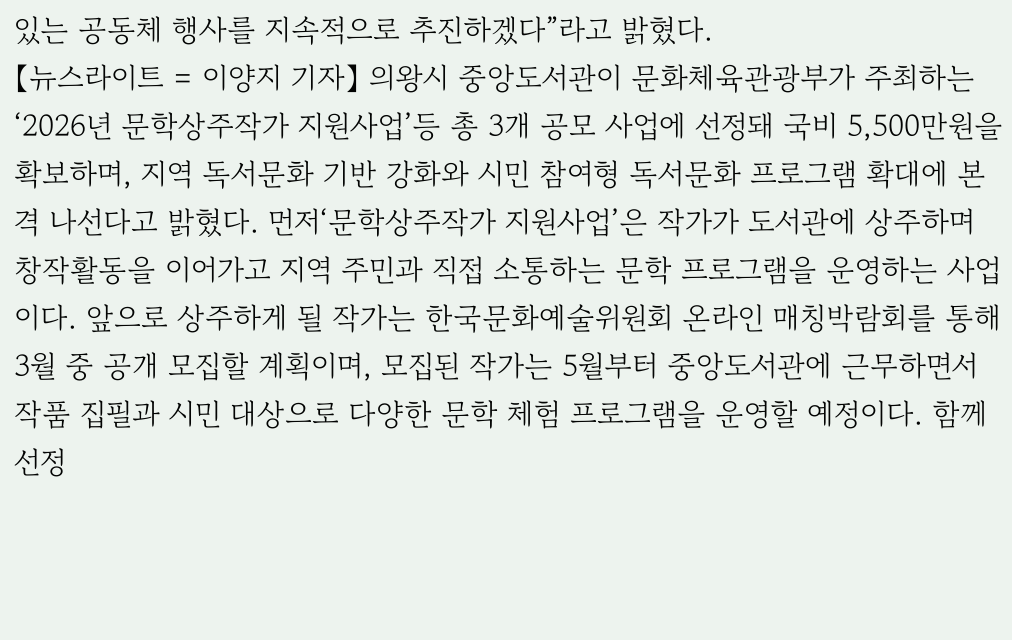있는 공동체 행사를 지속적으로 추진하겠다”라고 밝혔다.
【뉴스라이트 = 이양지 기자】 의왕시 중앙도서관이 문화체육관광부가 주최하는 ‘2026년 문학상주작가 지원사업’등 총 3개 공모 사업에 선정돼 국비 5,500만원을 확보하며, 지역 독서문화 기반 강화와 시민 참여형 독서문화 프로그램 확대에 본격 나선다고 밝혔다. 먼저‘문학상주작가 지원사업’은 작가가 도서관에 상주하며 창작활동을 이어가고 지역 주민과 직접 소통하는 문학 프로그램을 운영하는 사업이다. 앞으로 상주하게 될 작가는 한국문화예술위원회 온라인 매칭박람회를 통해 3월 중 공개 모집할 계획이며, 모집된 작가는 5월부터 중앙도서관에 근무하면서 작품 집필과 시민 대상으로 다양한 문학 체험 프로그램을 운영할 예정이다. 함께 선정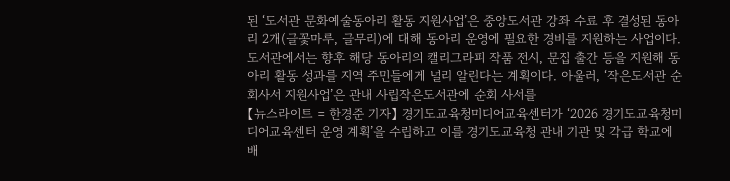된 ‘도서관 문화예술동아리 활동 지원사업’은 중앙도서관 강좌 수료 후 결성된 동아리 2개(글꽃마루, 글무리)에 대해 동아리 운영에 필요한 경비를 지원하는 사업이다. 도서관에서는 향후 해당 동아리의 캘리그라피 작품 전시, 문집 출간 등을 지원해 동아리 활동 성과를 지역 주민들에게 널리 알린다는 계획이다. 아울러, ‘작은도서관 순회사서 지원사업’은 관내 사립작은도서관에 순회 사서를
【뉴스라이트 = 한경준 기자】 경기도교육청미디어교육센터가 ‘2026 경기도교육청미디어교육센터 운영 계획’을 수립하고 이를 경기도교육청 관내 기관 및 각급 학교에 배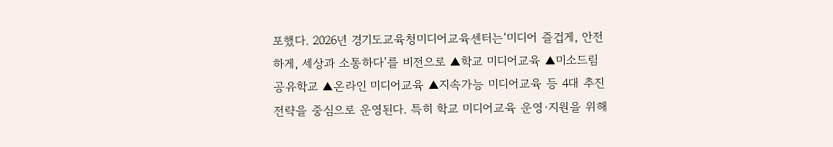포했다. 2026년 경기도교육청미디어교육센터는‘미디어 즐겁게, 안전하게, 세상과 소통하다’를 비전으로 ▲학교 미디어교육 ▲미소드림 공유학교 ▲온라인 미디어교육 ▲지속가능 미디어교육 등 4대 추진전략을 중심으로 운영된다. 특히 학교 미디어교육 운영·지원을 위해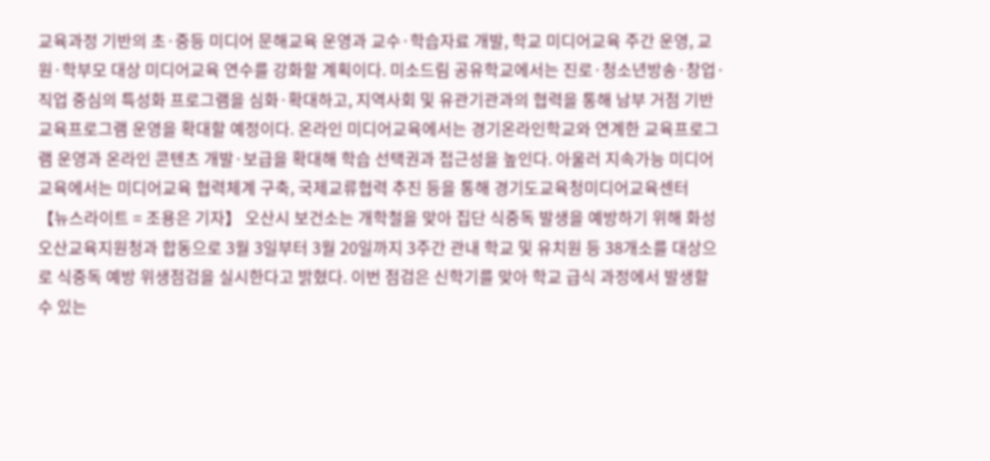교육과정 기반의 초·중등 미디어 문해교육 운영과 교수·학습자료 개발, 학교 미디어교육 주간 운영, 교원·학부모 대상 미디어교육 연수를 강화할 계획이다. 미소드림 공유학교에서는 진로·청소년방송·창업·직업 중심의 특성화 프로그램을 심화·확대하고, 지역사회 및 유관기관과의 협력을 통해 남부 거점 기반 교육프로그램 운영을 확대할 예정이다. 온라인 미디어교육에서는 경기온라인학교와 연계한 교육프로그램 운영과 온라인 콘텐츠 개발·보급을 확대해 학습 선택권과 접근성을 높인다. 아울러 지속가능 미디어교육에서는 미디어교육 협력체계 구축, 국제교류협력 추진 등을 통해 경기도교육청미디어교육센터
【뉴스라이트 = 조용은 기자】 오산시 보건소는 개학철을 맞아 집단 식중독 발생을 예방하기 위해 화성오산교육지원청과 합동으로 3월 3일부터 3월 20일까지 3주간 관내 학교 및 유치원 등 38개소를 대상으로 식중독 예방 위생점검을 실시한다고 밝혔다. 이번 점검은 신학기를 맞아 학교 급식 과정에서 발생할 수 있는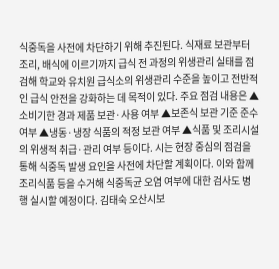식중독을 사전에 차단하기 위해 추진된다. 식재료 보관부터 조리, 배식에 이르기까지 급식 전 과정의 위생관리 실태를 점검해 학교와 유치원 급식소의 위생관리 수준을 높이고 전반적인 급식 안전을 강화하는 데 목적이 있다. 주요 점검 내용은 ▲소비기한 경과 제품 보관·사용 여부 ▲보존식 보관 기준 준수 여부 ▲냉동·냉장 식품의 적정 보관 여부 ▲식품 및 조리시설의 위생적 취급·관리 여부 등이다. 시는 현장 중심의 점검을 통해 식중독 발생 요인을 사전에 차단할 계획이다. 이와 함께 조리식품 등을 수거해 식중독균 오염 여부에 대한 검사도 병행 실시할 예정이다. 김태숙 오산시보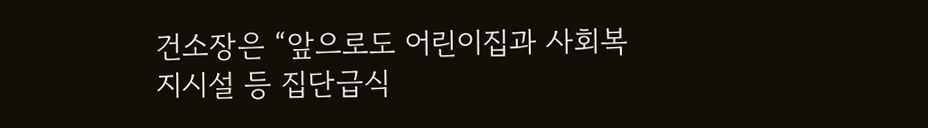건소장은 “앞으로도 어린이집과 사회복지시설 등 집단급식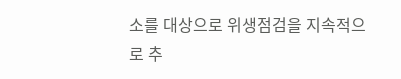소를 대상으로 위생점검을 지속적으로 추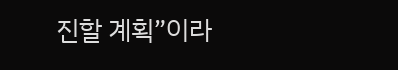진할 계획”이라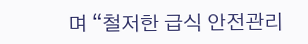며 “철저한 급식 안전관리